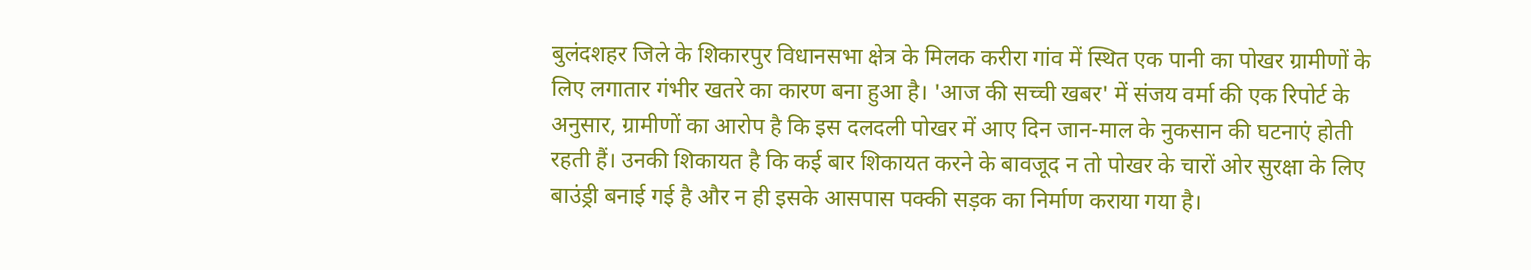बुलंदशहर जिले के शिकारपुर विधानसभा क्षेत्र के मिलक करीरा गांव में स्थित एक पानी का पोखर ग्रामीणों के लिए लगातार गंभीर खतरे का कारण बना हुआ है। 'आज की सच्ची खबर' में संजय वर्मा की एक रिपोर्ट के अनुसार, ग्रामीणों का आरोप है कि इस दलदली पोखर में आए दिन जान-माल के नुकसान की घटनाएं होती रहती हैं। उनकी शिकायत है कि कई बार शिकायत करने के बावजूद न तो पोखर के चारों ओर सुरक्षा के लिए बाउंड्री बनाई गई है और न ही इसके आसपास पक्की सड़क का निर्माण कराया गया है।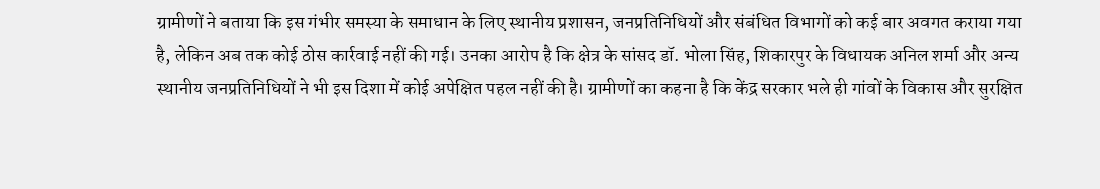ग्रामीणों ने बताया कि इस गंभीर समस्या के समाधान के लिए स्थानीय प्रशासन, जनप्रतिनिधियों और संबंधित विभागों को कई बार अवगत कराया गया है, लेकिन अब तक कोई ठोस कार्रवाई नहीं की गई। उनका आरोप है कि क्षेत्र के सांसद डॉ. भोला सिंह, शिकारपुर के विधायक अनिल शर्मा और अन्य स्थानीय जनप्रतिनिधियों ने भी इस दिशा में कोई अपेक्षित पहल नहीं की है। ग्रामीणों का कहना है कि केंद्र सरकार भले ही गांवों के विकास और सुरक्षित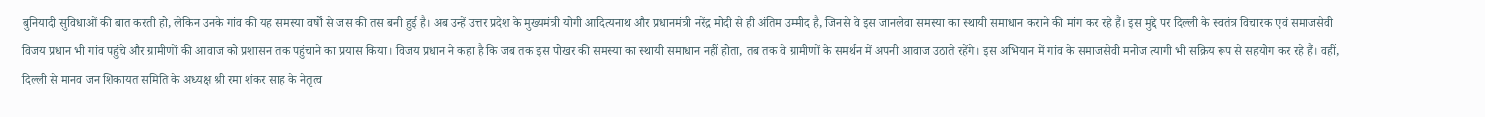बुनियादी सुविधाओं की बात करती हो, लेकिन उनके गांव की यह समस्या वर्षों से जस की तस बनी हुई है। अब उन्हें उत्तर प्रदेश के मुख्यमंत्री योगी आदित्यनाथ और प्रधानमंत्री नरेंद्र मोदी से ही अंतिम उम्मीद है, जिनसे वे इस जानलेवा समस्या का स्थायी समाधान कराने की मांग कर रहे हैं। इस मुद्दे पर दिल्ली के स्वतंत्र विचारक एवं समाजसेवी विजय प्रधान भी गांव पहुंचे और ग्रामीणों की आवाज को प्रशासन तक पहुंचाने का प्रयास किया। विजय प्रधान ने कहा है कि जब तक इस पोखर की समस्या का स्थायी समाधान नहीं होता, तब तक वे ग्रामीणों के समर्थन में अपनी आवाज उठाते रहेंगे। इस अभियान में गांव के समाजसेवी मनोज त्यागी भी सक्रिय रूप से सहयोग कर रहे हैं। वहीं, दिल्ली से मानव जन शिकायत समिति के अध्यक्ष श्री रमा शंकर साह के नेतृत्व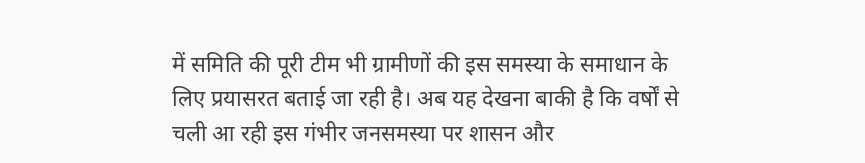में समिति की पूरी टीम भी ग्रामीणों की इस समस्या के समाधान के लिए प्रयासरत बताई जा रही है। अब यह देखना बाकी है कि वर्षों से चली आ रही इस गंभीर जनसमस्या पर शासन और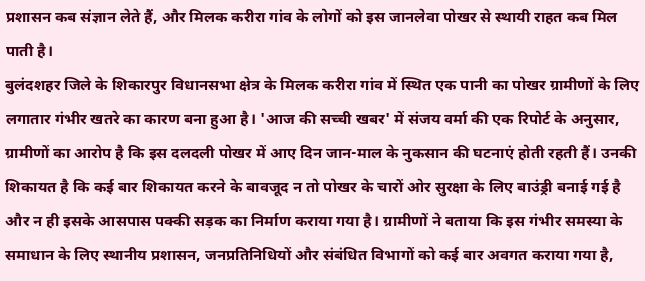प्रशासन कब संज्ञान लेते हैं, और मिलक करीरा गांव के लोगों को इस जानलेवा पोखर से स्थायी राहत कब मिल पाती है।
बुलंदशहर जिले के शिकारपुर विधानसभा क्षेत्र के मिलक करीरा गांव में स्थित एक पानी का पोखर ग्रामीणों के लिए लगातार गंभीर खतरे का कारण बना हुआ है। 'आज की सच्ची खबर' में संजय वर्मा की एक रिपोर्ट के अनुसार, ग्रामीणों का आरोप है कि इस दलदली पोखर में आए दिन जान-माल के नुकसान की घटनाएं होती रहती हैं। उनकी शिकायत है कि कई बार शिकायत करने के बावजूद न तो पोखर के चारों ओर सुरक्षा के लिए बाउंड्री बनाई गई है और न ही इसके आसपास पक्की सड़क का निर्माण कराया गया है। ग्रामीणों ने बताया कि इस गंभीर समस्या के समाधान के लिए स्थानीय प्रशासन, जनप्रतिनिधियों और संबंधित विभागों को कई बार अवगत कराया गया है,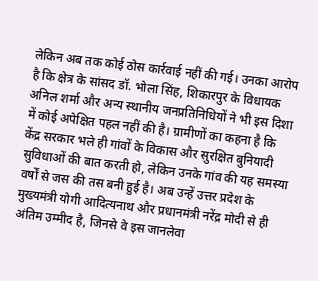लेकिन अब तक कोई ठोस कार्रवाई नहीं की गई। उनका आरोप है कि क्षेत्र के सांसद डॉ. भोला सिंह, शिकारपुर के विधायक अनिल शर्मा और अन्य स्थानीय जनप्रतिनिधियों ने भी इस दिशा में कोई अपेक्षित पहल नहीं की है। ग्रामीणों का कहना है कि केंद्र सरकार भले ही गांवों के विकास और सुरक्षित बुनियादी सुविधाओं की बात करती हो, लेकिन उनके गांव की यह समस्या वर्षों से जस की तस बनी हुई है। अब उन्हें उत्तर प्रदेश के मुख्यमंत्री योगी आदित्यनाथ और प्रधानमंत्री नरेंद्र मोदी से ही अंतिम उम्मीद है, जिनसे वे इस जानलेवा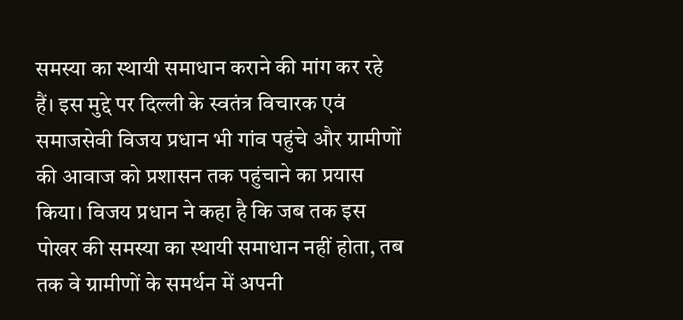समस्या का स्थायी समाधान कराने की मांग कर रहे हैं। इस मुद्दे पर दिल्ली के स्वतंत्र विचारक एवं समाजसेवी विजय प्रधान भी गांव पहुंचे और ग्रामीणों की आवाज को प्रशासन तक पहुंचाने का प्रयास किया। विजय प्रधान ने कहा है कि जब तक इस पोखर की समस्या का स्थायी समाधान नहीं होता, तब तक वे ग्रामीणों के समर्थन में अपनी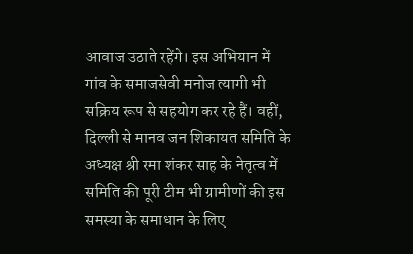आवाज उठाते रहेंगे। इस अभियान में गांव के समाजसेवी मनोज त्यागी भी सक्रिय रूप से सहयोग कर रहे हैं। वहीं, दिल्ली से मानव जन शिकायत समिति के अध्यक्ष श्री रमा शंकर साह के नेतृत्व में समिति की पूरी टीम भी ग्रामीणों की इस समस्या के समाधान के लिए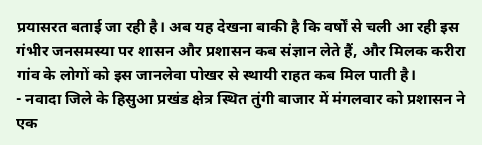प्रयासरत बताई जा रही है। अब यह देखना बाकी है कि वर्षों से चली आ रही इस गंभीर जनसमस्या पर शासन और प्रशासन कब संज्ञान लेते हैं, और मिलक करीरा गांव के लोगों को इस जानलेवा पोखर से स्थायी राहत कब मिल पाती है।
- नवादा जिले के हिसुआ प्रखंड क्षेत्र स्थित तुंगी बाजार में मंगलवार को प्रशासन ने एक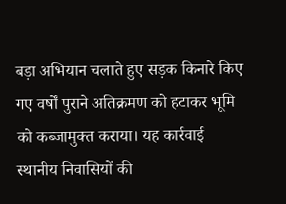बड़ा अभियान चलाते हुए सड़क किनारे किए गए वर्षों पुराने अतिक्रमण को हटाकर भूमि को कब्जामुक्त कराया। यह कार्रवाई स्थानीय निवासियों की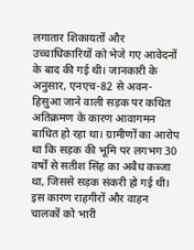लगातार शिकायतों और उच्चाधिकारियों को भेजे गए आवेदनों के बाद की गई थी। जानकारी के अनुसार, एनएच-82 से अवन-हिसुआ जाने वाली सड़क पर कथित अतिक्रमण के कारण आवागमन बाधित हो रहा था। ग्रामीणों का आरोप था कि सड़क की भूमि पर लगभग 30 वर्षों से सतीश सिंह का अवैध कब्जा था, जिससे सड़क संकरी हो गई थी। इस कारण राहगीरों और वाहन चालकों को भारी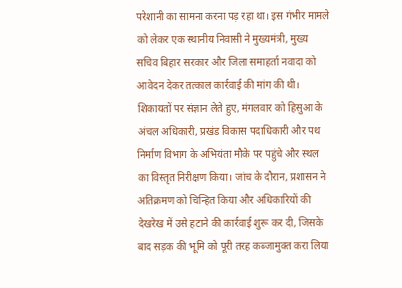परेशानी का सामना करना पड़ रहा था। इस गंभीर मामले को लेकर एक स्थानीय निवासी ने मुख्यमंत्री, मुख्य सचिव बिहार सरकार और जिला समाहर्ता नवादा को आवेदन देकर तत्काल कार्रवाई की मांग की थी। शिकायतों पर संज्ञान लेते हुए, मंगलवार को हिसुआ के अंचल अधिकारी, प्रखंड विकास पदाधिकारी और पथ निर्माण विभाग के अभियंता मौके पर पहुंचे और स्थल का विस्तृत निरीक्षण किया। जांच के दौरान, प्रशासन ने अतिक्रमण को चिन्हित किया और अधिकारियों की देखरेख में उसे हटाने की कार्रवाई शुरू कर दी, जिसके बाद सड़क की भूमि को पूरी तरह कब्जामुक्त करा लिया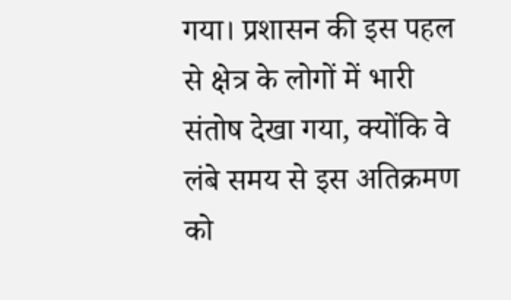गया। प्रशासन की इस पहल से क्षेत्र के लोगों में भारी संतोष देखा गया, क्योंकि वे लंबे समय से इस अतिक्रमण को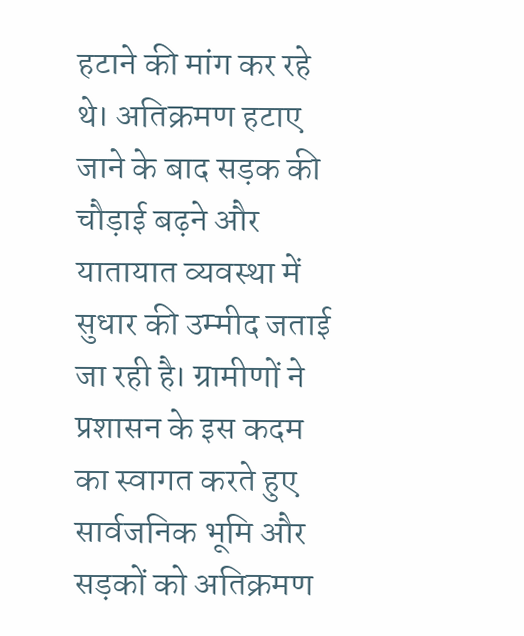हटाने की मांग कर रहे थे। अतिक्रमण हटाए जाने के बाद सड़क की चौड़ाई बढ़ने और यातायात व्यवस्था में सुधार की उम्मीद जताई जा रही है। ग्रामीणों ने प्रशासन के इस कदम का स्वागत करते हुए सार्वजनिक भूमि और सड़कों को अतिक्रमण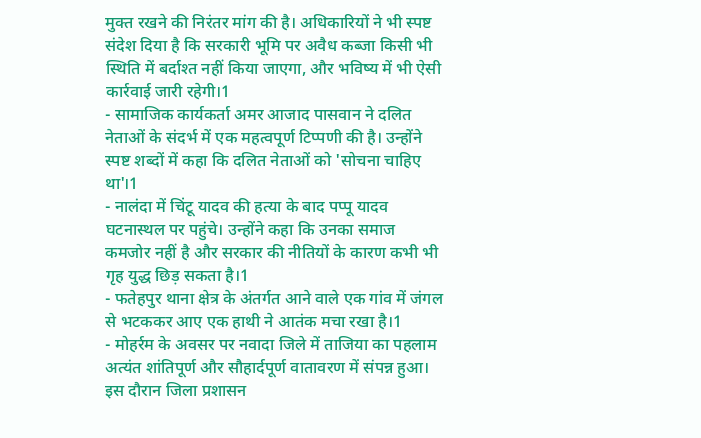मुक्त रखने की निरंतर मांग की है। अधिकारियों ने भी स्पष्ट संदेश दिया है कि सरकारी भूमि पर अवैध कब्जा किसी भी स्थिति में बर्दाश्त नहीं किया जाएगा, और भविष्य में भी ऐसी कार्रवाई जारी रहेगी।1
- सामाजिक कार्यकर्ता अमर आजाद पासवान ने दलित नेताओं के संदर्भ में एक महत्वपूर्ण टिप्पणी की है। उन्होंने स्पष्ट शब्दों में कहा कि दलित नेताओं को 'सोचना चाहिए था'।1
- नालंदा में चिंटू यादव की हत्या के बाद पप्पू यादव घटनास्थल पर पहुंचे। उन्होंने कहा कि उनका समाज कमजोर नहीं है और सरकार की नीतियों के कारण कभी भी गृह युद्ध छिड़ सकता है।1
- फतेहपुर थाना क्षेत्र के अंतर्गत आने वाले एक गांव में जंगल से भटककर आए एक हाथी ने आतंक मचा रखा है।1
- मोहर्रम के अवसर पर नवादा जिले में ताजिया का पहलाम अत्यंत शांतिपूर्ण और सौहार्दपूर्ण वातावरण में संपन्न हुआ। इस दौरान जिला प्रशासन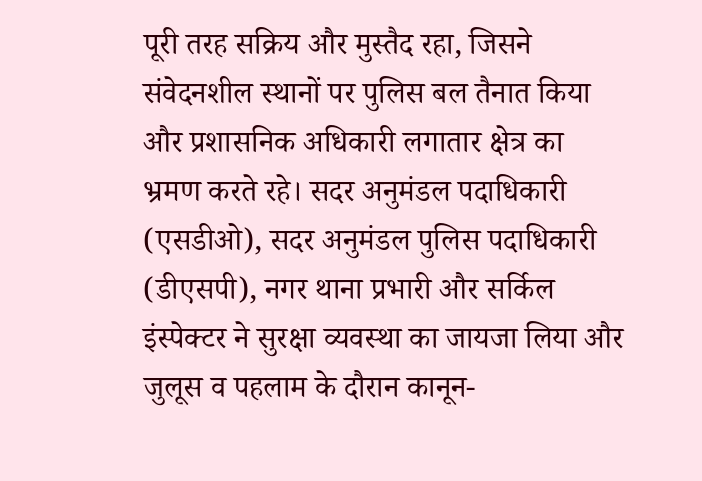पूरी तरह सक्रिय और मुस्तैद रहा, जिसने संवेदनशील स्थानों पर पुलिस बल तैनात किया और प्रशासनिक अधिकारी लगातार क्षेत्र का भ्रमण करते रहे। सदर अनुमंडल पदाधिकारी (एसडीओ), सदर अनुमंडल पुलिस पदाधिकारी (डीएसपी), नगर थाना प्रभारी और सर्किल इंस्पेक्टर ने सुरक्षा व्यवस्था का जायजा लिया और जुलूस व पहलाम के दौरान कानून-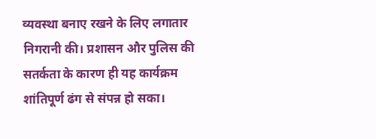व्यवस्था बनाए रखने के लिए लगातार निगरानी की। प्रशासन और पुलिस की सतर्कता के कारण ही यह कार्यक्रम शांतिपूर्ण ढंग से संपन्न हो सका।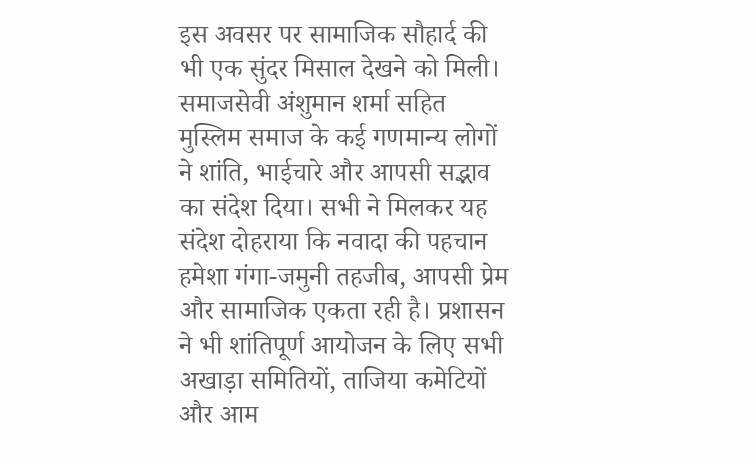इस अवसर पर सामाजिक सौहार्द की भी एक सुंदर मिसाल देखने को मिली। समाजसेवी अंशुमान शर्मा सहित मुस्लिम समाज के कई गणमान्य लोगों ने शांति, भाईचारे और आपसी सद्भाव का संदेश दिया। सभी ने मिलकर यह संदेश दोहराया कि नवादा की पहचान हमेशा गंगा-जमुनी तहजीब, आपसी प्रेम और सामाजिक एकता रही है। प्रशासन ने भी शांतिपूर्ण आयोजन के लिए सभी अखाड़ा समितियों, ताजिया कमेटियों और आम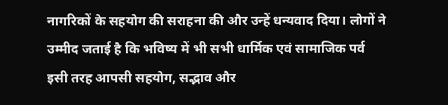नागरिकों के सहयोग की सराहना की और उन्हें धन्यवाद दिया। लोगों ने उम्मीद जताई है कि भविष्य में भी सभी धार्मिक एवं सामाजिक पर्व इसी तरह आपसी सहयोग, सद्भाव और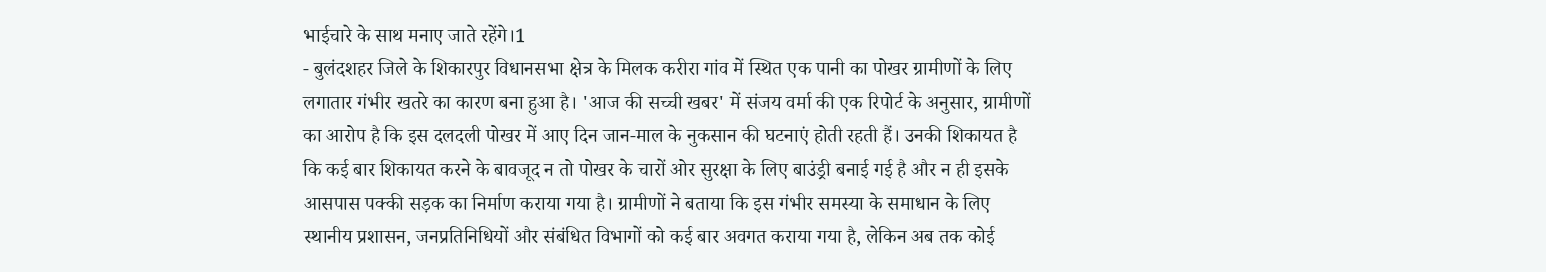भाईचारे के साथ मनाए जाते रहेंगे।1
- बुलंदशहर जिले के शिकारपुर विधानसभा क्षेत्र के मिलक करीरा गांव में स्थित एक पानी का पोखर ग्रामीणों के लिए लगातार गंभीर खतरे का कारण बना हुआ है। 'आज की सच्ची खबर' में संजय वर्मा की एक रिपोर्ट के अनुसार, ग्रामीणों का आरोप है कि इस दलदली पोखर में आए दिन जान-माल के नुकसान की घटनाएं होती रहती हैं। उनकी शिकायत है कि कई बार शिकायत करने के बावजूद न तो पोखर के चारों ओर सुरक्षा के लिए बाउंड्री बनाई गई है और न ही इसके आसपास पक्की सड़क का निर्माण कराया गया है। ग्रामीणों ने बताया कि इस गंभीर समस्या के समाधान के लिए स्थानीय प्रशासन, जनप्रतिनिधियों और संबंधित विभागों को कई बार अवगत कराया गया है, लेकिन अब तक कोई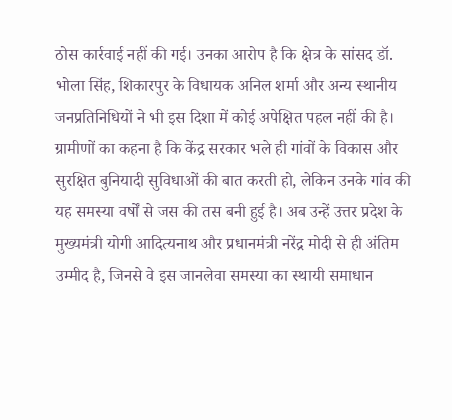ठोस कार्रवाई नहीं की गई। उनका आरोप है कि क्षेत्र के सांसद डॉ. भोला सिंह, शिकारपुर के विधायक अनिल शर्मा और अन्य स्थानीय जनप्रतिनिधियों ने भी इस दिशा में कोई अपेक्षित पहल नहीं की है। ग्रामीणों का कहना है कि केंद्र सरकार भले ही गांवों के विकास और सुरक्षित बुनियादी सुविधाओं की बात करती हो, लेकिन उनके गांव की यह समस्या वर्षों से जस की तस बनी हुई है। अब उन्हें उत्तर प्रदेश के मुख्यमंत्री योगी आदित्यनाथ और प्रधानमंत्री नरेंद्र मोदी से ही अंतिम उम्मीद है, जिनसे वे इस जानलेवा समस्या का स्थायी समाधान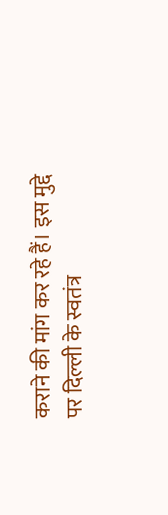कराने की मांग कर रहे हैं। इस मुद्दे पर दिल्ली के स्वतंत्र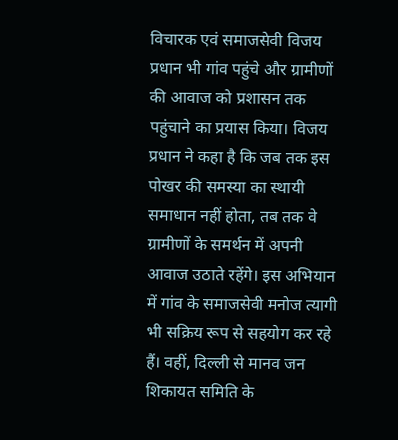विचारक एवं समाजसेवी विजय प्रधान भी गांव पहुंचे और ग्रामीणों की आवाज को प्रशासन तक पहुंचाने का प्रयास किया। विजय प्रधान ने कहा है कि जब तक इस पोखर की समस्या का स्थायी समाधान नहीं होता, तब तक वे ग्रामीणों के समर्थन में अपनी आवाज उठाते रहेंगे। इस अभियान में गांव के समाजसेवी मनोज त्यागी भी सक्रिय रूप से सहयोग कर रहे हैं। वहीं, दिल्ली से मानव जन शिकायत समिति के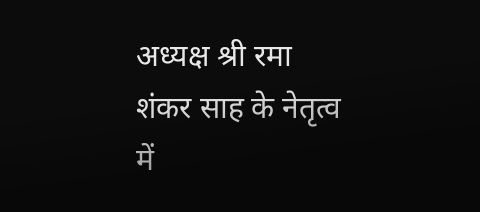अध्यक्ष श्री रमा शंकर साह के नेतृत्व में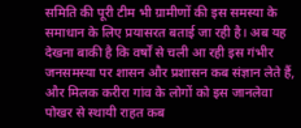समिति की पूरी टीम भी ग्रामीणों की इस समस्या के समाधान के लिए प्रयासरत बताई जा रही है। अब यह देखना बाकी है कि वर्षों से चली आ रही इस गंभीर जनसमस्या पर शासन और प्रशासन कब संज्ञान लेते हैं, और मिलक करीरा गांव के लोगों को इस जानलेवा पोखर से स्थायी राहत कब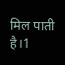मिल पाती है।1